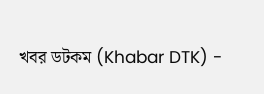খবর ডটকম (Khabar DTK) -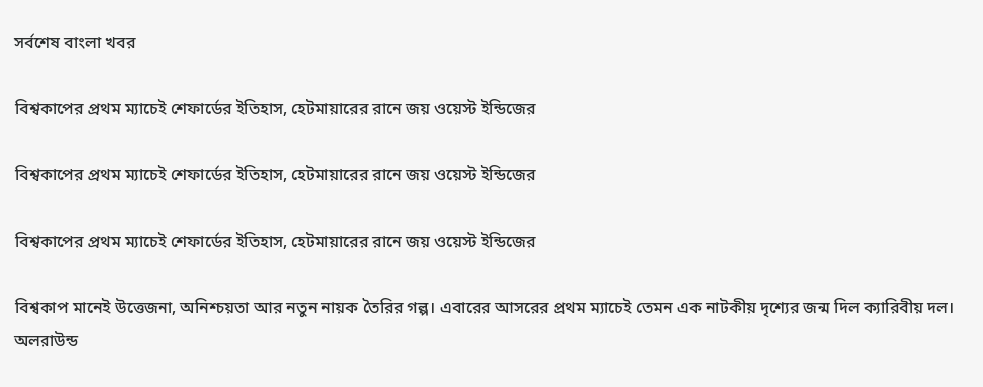সর্বশেষ বাংলা খবর

বিশ্বকাপের প্রথম ম্যাচেই শেফার্ডের ইতিহাস, হেটমায়ারের রানে জয় ওয়েস্ট ইন্ডিজের

বিশ্বকাপের প্রথম ম্যাচেই শেফার্ডের ইতিহাস, হেটমায়ারের রানে জয় ওয়েস্ট ইন্ডিজের

বিশ্বকাপের প্রথম ম্যাচেই শেফার্ডের ইতিহাস, হেটমায়ারের রানে জয় ওয়েস্ট ইন্ডিজের

বিশ্বকাপ মানেই উত্তেজনা, অনিশ্চয়তা আর নতুন নায়ক তৈরির গল্প। এবারের আসরের প্রথম ম্যাচেই তেমন এক নাটকীয় দৃশ্যের জন্ম দিল ক্যারিবীয় দল। অলরাউন্ড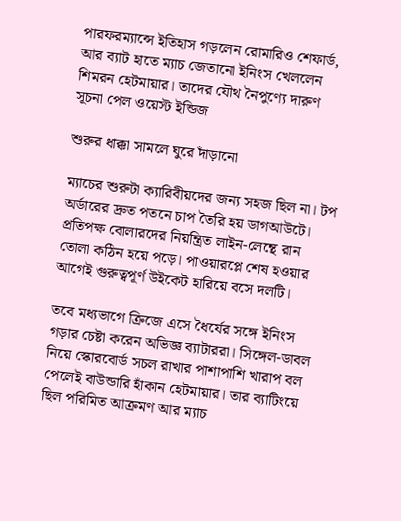পারফরম্যান্সে ইতিহাস গড়লেন রোমারিও শেফার্ড, আর ব্যাট হাতে ম্যাচ জেতানো ইনিংস খেললেন শিমরন হেটমায়ার। তাদের যৌথ নৈপুণ্যে দারুণ সূচনা পেল ওয়েস্ট ইন্ডিজ

শুরুর ধাক্কা সামলে ঘুরে দাঁড়ানো

ম্যাচের শুরুটা ক্যারিবীয়দের জন্য সহজ ছিল না। টপ অর্ডারের দ্রুত পতনে চাপ তৈরি হয় ডাগআউটে। প্রতিপক্ষ বোলারদের নিয়ন্ত্রিত লাইন-লেন্থে রান তোলা কঠিন হয়ে পড়ে। পাওয়ারপ্লে শেষ হওয়ার আগেই গুরুত্বপূর্ণ উইকেট হারিয়ে বসে দলটি।

তবে মধ্যভাগে ক্রিজে এসে ধৈর্যের সঙ্গে ইনিংস গড়ার চেষ্টা করেন অভিজ্ঞ ব্যাটাররা। সিঙ্গেল-ডাবল নিয়ে স্কোরবোর্ড সচল রাখার পাশাপাশি খারাপ বল পেলেই বাউন্ডারি হাঁকান হেটমায়ার। তার ব্যাটিংয়ে ছিল পরিমিত আক্রমণ আর ম্যাচ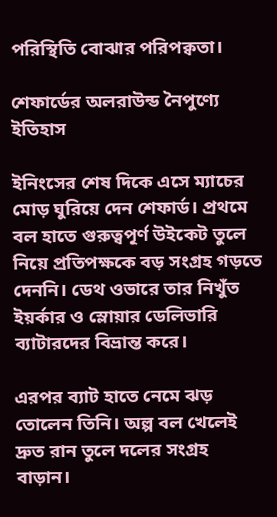পরিস্থিতি বোঝার পরিপক্বতা।

শেফার্ডের অলরাউন্ড নৈপুণ্যে ইতিহাস

ইনিংসের শেষ দিকে এসে ম্যাচের মোড় ঘুরিয়ে দেন শেফার্ড। প্রথমে বল হাতে গুরুত্বপূর্ণ উইকেট তুলে নিয়ে প্রতিপক্ষকে বড় সংগ্রহ গড়তে দেননি। ডেথ ওভারে তার নিখুঁত ইয়র্কার ও স্লোয়ার ডেলিভারি ব্যাটারদের বিভ্রান্ত করে।

এরপর ব্যাট হাতে নেমে ঝড় তোলেন তিনি। অল্প বল খেলেই দ্রুত রান তুলে দলের সংগ্রহ বাড়ান।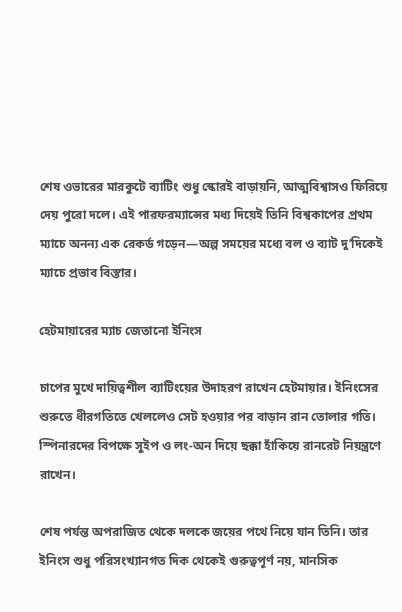শেষ ওভারের মারকুটে ব্যাটিং শুধু স্কোরই বাড়ায়নি, আত্মবিশ্বাসও ফিরিয়ে দেয় পুরো দলে। এই পারফরম্যান্সের মধ্য দিয়েই তিনি বিশ্বকাপের প্রথম ম্যাচে অনন্য এক রেকর্ড গড়েন—অল্প সময়ের মধ্যে বল ও ব্যাট দু’দিকেই ম্যাচে প্রভাব বিস্তার।

হেটমায়ারের ম্যাচ জেতানো ইনিংস

চাপের মুখে দায়িত্বশীল ব্যাটিংয়ের উদাহরণ রাখেন হেটমায়ার। ইনিংসের শুরুতে ধীরগতিতে খেললেও সেট হওয়ার পর বাড়ান রান তোলার গতি। স্পিনারদের বিপক্ষে সুইপ ও লং-অন দিয়ে ছক্কা হাঁকিয়ে রানরেট নিয়ন্ত্রণে রাখেন।

শেষ পর্যন্ত অপরাজিত থেকে দলকে জয়ের পথে নিয়ে যান তিনি। তার ইনিংস শুধু পরিসংখ্যানগত দিক থেকেই গুরুত্বপূর্ণ নয়, মানসিক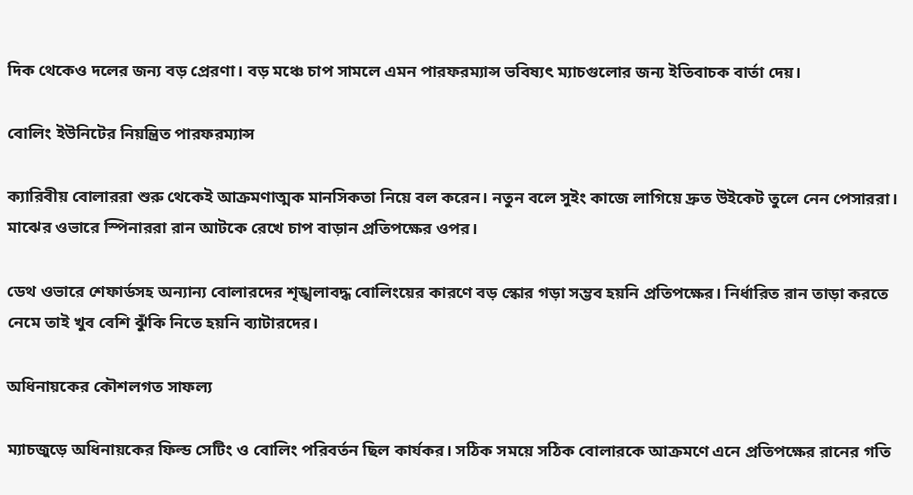দিক থেকেও দলের জন্য বড় প্রেরণা। বড় মঞ্চে চাপ সামলে এমন পারফরম্যান্স ভবিষ্যৎ ম্যাচগুলোর জন্য ইতিবাচক বার্তা দেয়।

বোলিং ইউনিটের নিয়ন্ত্রিত পারফরম্যান্স

ক্যারিবীয় বোলাররা শুরু থেকেই আক্রমণাত্মক মানসিকতা নিয়ে বল করেন। নতুন বলে সুইং কাজে লাগিয়ে দ্রুত উইকেট তুলে নেন পেসাররা। মাঝের ওভারে স্পিনাররা রান আটকে রেখে চাপ বাড়ান প্রতিপক্ষের ওপর।

ডেথ ওভারে শেফার্ডসহ অন্যান্য বোলারদের শৃঙ্খলাবদ্ধ বোলিংয়ের কারণে বড় স্কোর গড়া সম্ভব হয়নি প্রতিপক্ষের। নির্ধারিত রান তাড়া করতে নেমে তাই খুব বেশি ঝুঁকি নিতে হয়নি ব্যাটারদের।

অধিনায়কের কৌশলগত সাফল্য

ম্যাচজুড়ে অধিনায়কের ফিল্ড সেটিং ও বোলিং পরিবর্তন ছিল কার্যকর। সঠিক সময়ে সঠিক বোলারকে আক্রমণে এনে প্রতিপক্ষের রানের গতি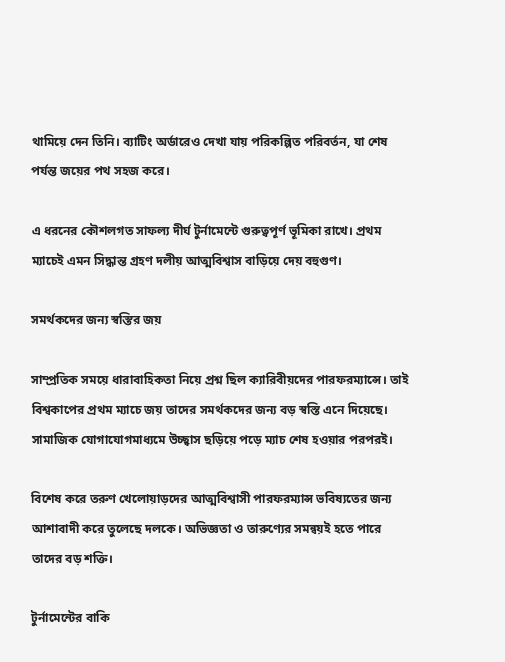থামিয়ে দেন তিনি। ব্যাটিং অর্ডারেও দেখা যায় পরিকল্পিত পরিবর্তন, যা শেষ পর্যন্ত জয়ের পথ সহজ করে।

এ ধরনের কৌশলগত সাফল্য দীর্ঘ টুর্নামেন্টে গুরুত্বপূর্ণ ভূমিকা রাখে। প্রথম ম্যাচেই এমন সিদ্ধান্ত গ্রহণ দলীয় আত্মবিশ্বাস বাড়িয়ে দেয় বহুগুণ।

সমর্থকদের জন্য স্বস্তির জয়

সাম্প্রতিক সময়ে ধারাবাহিকতা নিয়ে প্রশ্ন ছিল ক্যারিবীয়দের পারফরম্যান্সে। তাই বিশ্বকাপের প্রথম ম্যাচে জয় তাদের সমর্থকদের জন্য বড় স্বস্তি এনে দিয়েছে। সামাজিক যোগাযোগমাধ্যমে উচ্ছ্বাস ছড়িয়ে পড়ে ম্যাচ শেষ হওয়ার পরপরই।

বিশেষ করে তরুণ খেলোয়াড়দের আত্মবিশ্বাসী পারফরম্যান্স ভবিষ্যতের জন্য আশাবাদী করে তুলেছে দলকে। অভিজ্ঞতা ও তারুণ্যের সমন্বয়ই হতে পারে তাদের বড় শক্তি।

টুর্নামেন্টের বাকি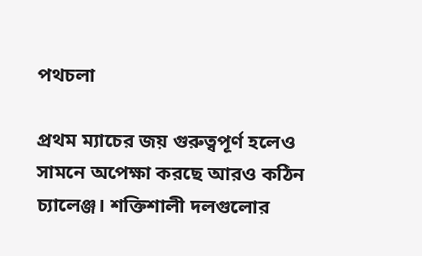পথচলা

প্রথম ম্যাচের জয় গুরুত্বপূর্ণ হলেও সামনে অপেক্ষা করছে আরও কঠিন চ্যালেঞ্জ। শক্তিশালী দলগুলোর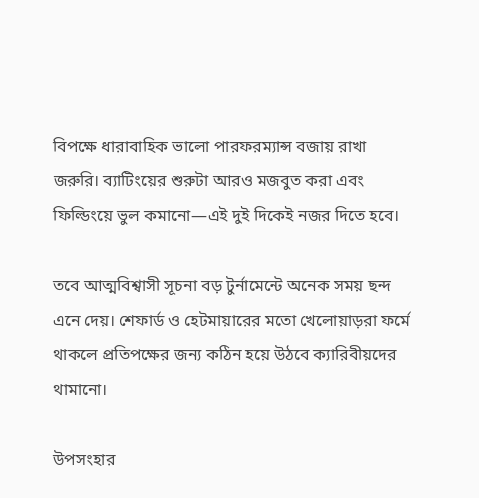বিপক্ষে ধারাবাহিক ভালো পারফরম্যান্স বজায় রাখা জরুরি। ব্যাটিংয়ের শুরুটা আরও মজবুত করা এবং ফিল্ডিংয়ে ভুল কমানো—এই দুই দিকেই নজর দিতে হবে।

তবে আত্মবিশ্বাসী সূচনা বড় টুর্নামেন্টে অনেক সময় ছন্দ এনে দেয়। শেফার্ড ও হেটমায়ারের মতো খেলোয়াড়রা ফর্মে থাকলে প্রতিপক্ষের জন্য কঠিন হয়ে উঠবে ক্যারিবীয়দের থামানো।

উপসংহার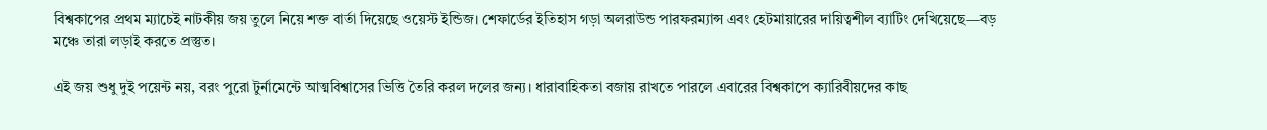বিশ্বকাপের প্রথম ম্যাচেই নাটকীয় জয় তুলে নিয়ে শক্ত বার্তা দিয়েছে ওয়েস্ট ইন্ডিজ। শেফার্ডের ইতিহাস গড়া অলরাউন্ড পারফরম্যান্স এবং হেটমায়ারের দায়িত্বশীল ব্যাটিং দেখিয়েছে—বড় মঞ্চে তারা লড়াই করতে প্রস্তুত।

এই জয় শুধু দুই পয়েন্ট নয়, বরং পুরো টুর্নামেন্টে আত্মবিশ্বাসের ভিত্তি তৈরি করল দলের জন্য। ধারাবাহিকতা বজায় রাখতে পারলে এবারের বিশ্বকাপে ক্যারিবীয়দের কাছ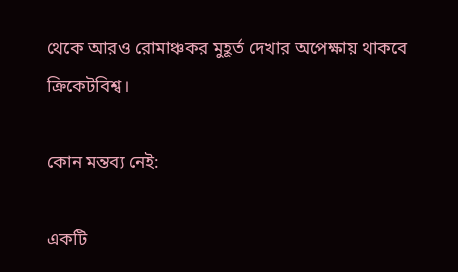থেকে আরও রোমাঞ্চকর মুহূর্ত দেখার অপেক্ষায় থাকবে ক্রিকেটবিশ্ব।

কোন মন্তব্য নেই:

একটি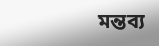মন্তব্য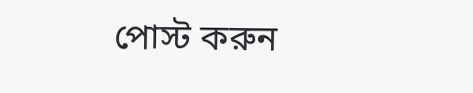পোস্ট করুন